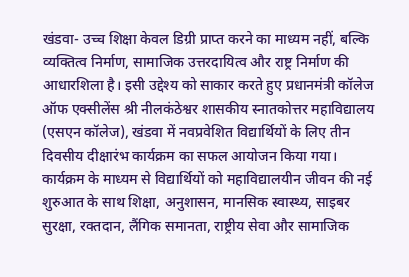खंडवा- उच्च शिक्षा केवल डिग्री प्राप्त करने का माध्यम नहीं, बल्कि व्यक्तित्व निर्माण, सामाजिक उत्तरदायित्व और राष्ट्र निर्माण की आधारशिला है। इसी उद्देश्य को साकार करते हुए प्रधानमंत्री कॉलेज ऑफ एक्सीलेंस श्री नीलकंठेश्वर शासकीय स्नातकोत्तर महाविद्यालय (एसएन कॉलेज), खंडवा में नवप्रवेशित विद्यार्थियों के लिए तीन दिवसीय दीक्षारंभ कार्यक्रम का सफल आयोजन किया गया। कार्यक्रम के माध्यम से विद्यार्थियों को महाविद्यालयीन जीवन की नई शुरुआत के साथ शिक्षा, अनुशासन, मानसिक स्वास्थ्य, साइबर सुरक्षा, रक्तदान, लैंगिक समानता, राष्ट्रीय सेवा और सामाजिक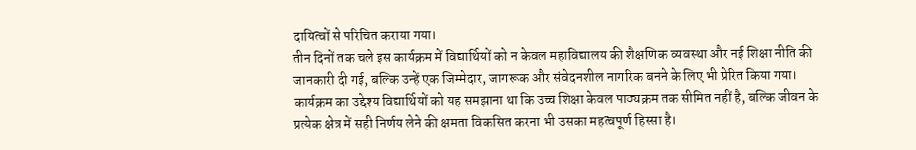दायित्वों से परिचित कराया गया।
तीन दिनों तक चले इस कार्यक्रम में विद्यार्थियों को न केवल महाविद्यालय की शैक्षणिक व्यवस्था और नई शिक्षा नीति की जानकारी दी गई, बल्कि उन्हें एक जिम्मेदार, जागरूक और संवेदनशील नागरिक बनने के लिए भी प्रेरित किया गया। कार्यक्रम का उद्देश्य विद्यार्थियों को यह समझाना था कि उच्च शिक्षा केवल पाठ्यक्रम तक सीमित नहीं है, बल्कि जीवन के प्रत्येक क्षेत्र में सही निर्णय लेने की क्षमता विकसित करना भी उसका महत्वपूर्ण हिस्सा है।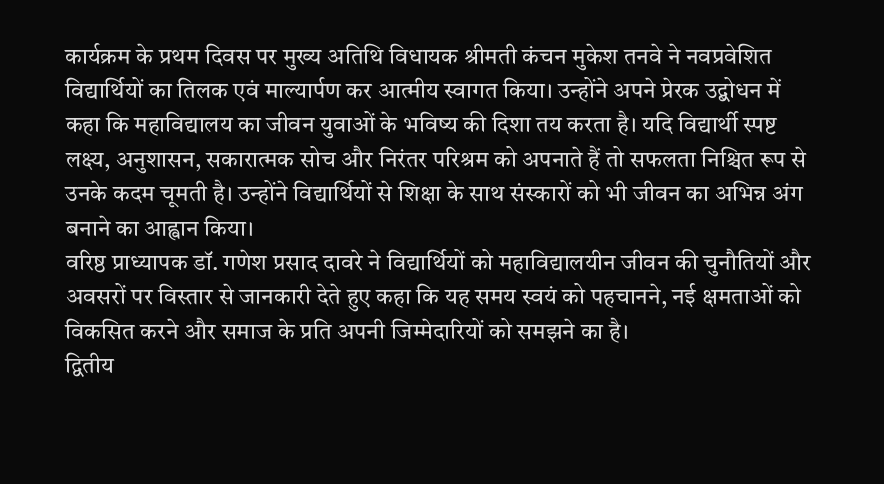कार्यक्रम के प्रथम दिवस पर मुख्य अतिथि विधायक श्रीमती कंचन मुकेश तनवे ने नवप्रवेशित विद्यार्थियों का तिलक एवं माल्यार्पण कर आत्मीय स्वागत किया। उन्होंने अपने प्रेरक उद्बोधन में कहा कि महाविद्यालय का जीवन युवाओं के भविष्य की दिशा तय करता है। यदि विद्यार्थी स्पष्ट लक्ष्य, अनुशासन, सकारात्मक सोच और निरंतर परिश्रम को अपनाते हैं तो सफलता निश्चित रूप से उनके कदम चूमती है। उन्होंने विद्यार्थियों से शिक्षा के साथ संस्कारों को भी जीवन का अभिन्न अंग बनाने का आह्वान किया।
वरिष्ठ प्राध्यापक डॉ. गणेश प्रसाद दावरे ने विद्यार्थियों को महाविद्यालयीन जीवन की चुनौतियों और अवसरों पर विस्तार से जानकारी देते हुए कहा कि यह समय स्वयं को पहचानने, नई क्षमताओं को विकसित करने और समाज के प्रति अपनी जिम्मेदारियों को समझने का है।
द्वितीय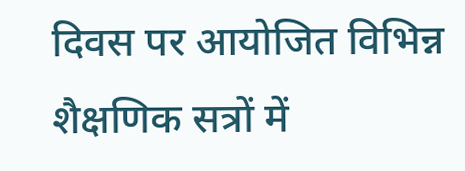दिवस पर आयोजित विभिन्न शैक्षणिक सत्रों में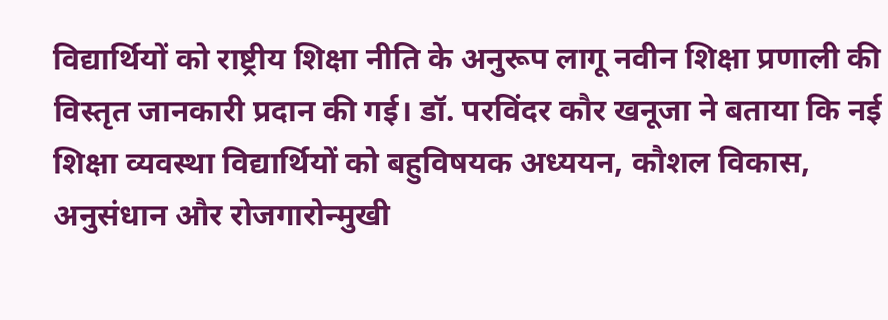विद्यार्थियों को राष्ट्रीय शिक्षा नीति के अनुरूप लागू नवीन शिक्षा प्रणाली की विस्तृत जानकारी प्रदान की गई। डॉ. परविंदर कौर खनूजा ने बताया कि नई शिक्षा व्यवस्था विद्यार्थियों को बहुविषयक अध्ययन, कौशल विकास, अनुसंधान और रोजगारोन्मुखी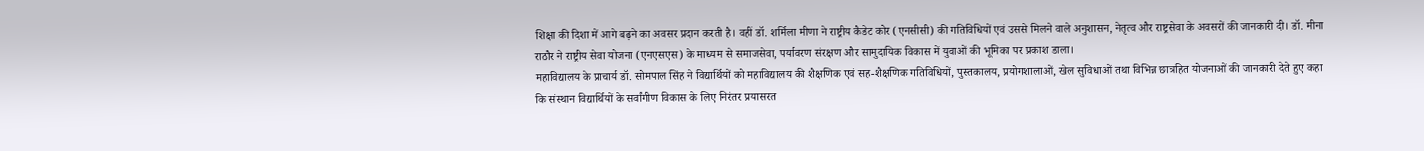शिक्षा की दिशा में आगे बढ़ने का अवसर प्रदान करती है। वहीं डॉ. शर्मिला मीणा ने राष्ट्रीय कैडेट कोर (एनसीसी) की गतिविधियों एवं उससे मिलने वाले अनुशासन, नेतृत्व और राष्ट्रसेवा के अवसरों की जानकारी दी। डॉ. मीना राठौर ने राष्ट्रीय सेवा योजना (एनएसएस) के माध्यम से समाजसेवा, पर्यावरण संरक्षण और सामुदायिक विकास में युवाओं की भूमिका पर प्रकाश डाला।
महाविद्यालय के प्राचार्य डॉ. सोमपाल सिंह ने विद्यार्थियों को महाविद्यालय की शैक्षणिक एवं सह-शैक्षणिक गतिविधियों, पुस्तकालय, प्रयोगशालाओं, खेल सुविधाओं तथा विभिन्न छात्रहित योजनाओं की जानकारी देते हुए कहा कि संस्थान विद्यार्थियों के सर्वांगीण विकास के लिए निरंतर प्रयासरत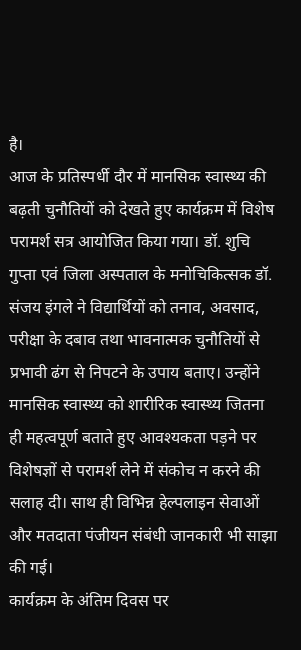है।
आज के प्रतिस्पर्धी दौर में मानसिक स्वास्थ्य की बढ़ती चुनौतियों को देखते हुए कार्यक्रम में विशेष परामर्श सत्र आयोजित किया गया। डॉ. शुचि गुप्ता एवं जिला अस्पताल के मनोचिकित्सक डॉ. संजय इंगले ने विद्यार्थियों को तनाव, अवसाद, परीक्षा के दबाव तथा भावनात्मक चुनौतियों से प्रभावी ढंग से निपटने के उपाय बताए। उन्होंने मानसिक स्वास्थ्य को शारीरिक स्वास्थ्य जितना ही महत्वपूर्ण बताते हुए आवश्यकता पड़ने पर विशेषज्ञों से परामर्श लेने में संकोच न करने की सलाह दी। साथ ही विभिन्न हेल्पलाइन सेवाओं और मतदाता पंजीयन संबंधी जानकारी भी साझा की गई।
कार्यक्रम के अंतिम दिवस पर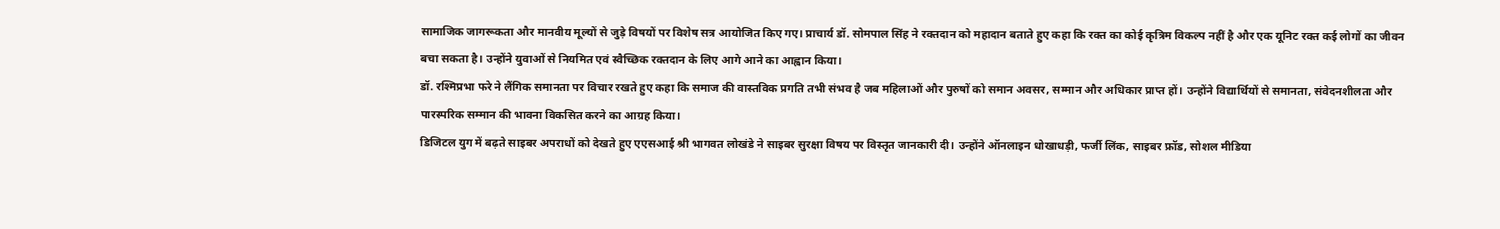सामाजिक जागरूकता और मानवीय मूल्यों से जुड़े विषयों पर विशेष सत्र आयोजित किए गए। प्राचार्य डॉ. सोमपाल सिंह ने रक्तदान को महादान बताते हुए कहा कि रक्त का कोई कृत्रिम विकल्प नहीं है और एक यूनिट रक्त कई लोगों का जीवन बचा सकता है। उन्होंने युवाओं से नियमित एवं स्वैच्छिक रक्तदान के लिए आगे आने का आह्वान किया।
डॉ. रश्मिप्रभा फरे ने लैंगिक समानता पर विचार रखते हुए कहा कि समाज की वास्तविक प्रगति तभी संभव है जब महिलाओं और पुरुषों को समान अवसर, सम्मान और अधिकार प्राप्त हों। उन्होंने विद्यार्थियों से समानता, संवेदनशीलता और पारस्परिक सम्मान की भावना विकसित करने का आग्रह किया।
डिजिटल युग में बढ़ते साइबर अपराधों को देखते हुए एएसआई श्री भागवत लोखंडे ने साइबर सुरक्षा विषय पर विस्तृत जानकारी दी। उन्होंने ऑनलाइन धोखाधड़ी, फर्जी लिंक, साइबर फ्रॉड, सोशल मीडिया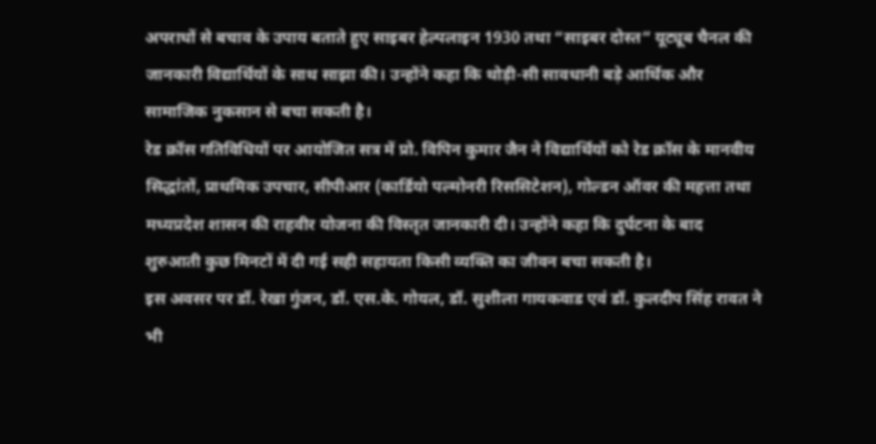अपराधों से बचाव के उपाय बताते हुए साइबर हेल्पलाइन 1930 तथा “साइबर दोस्त” यूट्यूब चैनल की जानकारी विद्यार्थियों के साथ साझा की। उन्होंने कहा कि थोड़ी-सी सावधानी बड़े आर्थिक और सामाजिक नुकसान से बचा सकती है।
रेड क्रॉस गतिविधियों पर आयोजित सत्र में प्रो. विपिन कुमार जैन ने विद्यार्थियों को रेड क्रॉस के मानवीय सिद्धांतों, प्राथमिक उपचार, सीपीआर (कार्डियो पल्मोनरी रिससिटेशन), गोल्डन ऑवर की महत्ता तथा मध्यप्रदेश शासन की राहवीर योजना की विस्तृत जानकारी दी। उन्होंने कहा कि दुर्घटना के बाद शुरुआती कुछ मिनटों में दी गई सही सहायता किसी व्यक्ति का जीवन बचा सकती है।
इस अवसर पर डॉ. रेखा गुंजन, डॉ. एस.के. गोयल, डॉ. सुशीला गायकवाड एवं डॉ. कुलदीप सिंह रावत ने भी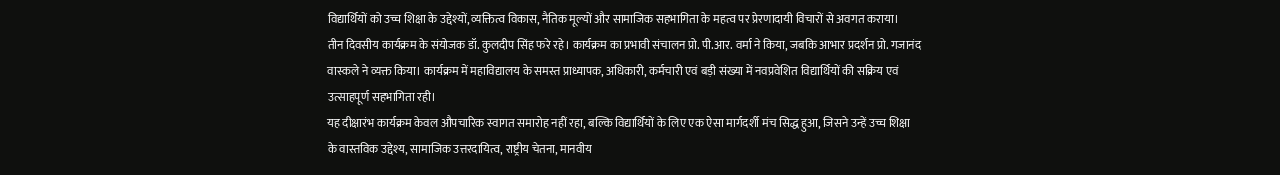विद्यार्थियों को उच्च शिक्षा के उद्देश्यों, व्यक्तित्व विकास, नैतिक मूल्यों और सामाजिक सहभागिता के महत्व पर प्रेरणादायी विचारों से अवगत कराया।
तीन दिवसीय कार्यक्रम के संयोजक डॉ. कुलदीप सिंह फरे रहे। कार्यक्रम का प्रभावी संचालन प्रो. पी.आर. वर्मा ने किया, जबकि आभार प्रदर्शन प्रो. गजानंद वास्कले ने व्यक्त किया। कार्यक्रम में महाविद्यालय के समस्त प्राध्यापक, अधिकारी, कर्मचारी एवं बड़ी संख्या में नवप्रवेशित विद्यार्थियों की सक्रिय एवं उत्साहपूर्ण सहभागिता रही।
यह दीक्षारंभ कार्यक्रम केवल औपचारिक स्वागत समारोह नहीं रहा, बल्कि विद्यार्थियों के लिए एक ऐसा मार्गदर्शी मंच सिद्ध हुआ, जिसने उन्हें उच्च शिक्षा के वास्तविक उद्देश्य, सामाजिक उत्तरदायित्व, राष्ट्रीय चेतना, मानवीय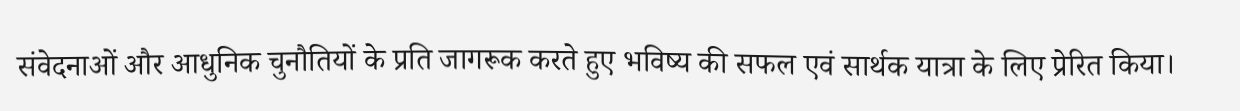संवेदनाओं और आधुनिक चुनौतियों के प्रति जागरूक करते हुए भविष्य की सफल एवं सार्थक यात्रा के लिए प्रेरित किया।